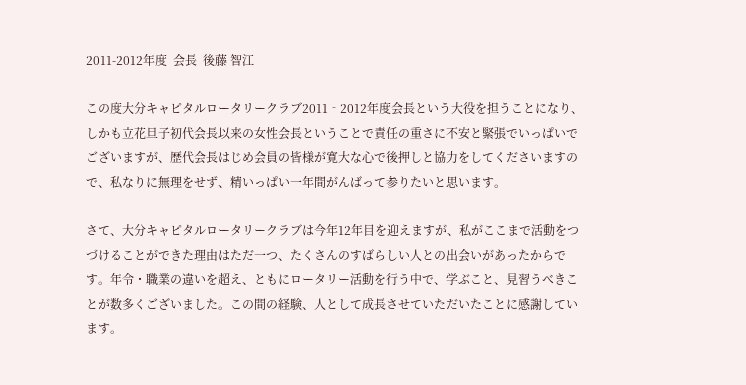2011-2012年度  会長  後藤 智江

この度大分キャピタルロータリークラブ2011‐2012年度会長という大役を担うことになり、しかも立花旦子初代会長以来の女性会長ということで責任の重さに不安と緊張でいっぱいでございますが、歴代会長はじめ会員の皆様が寛大な心で後押しと協力をしてくださいますので、私なりに無理をせず、精いっぱい一年間がんばって参りたいと思います。

さて、大分キャピタルロータリークラブは今年12年目を迎えますが、私がここまで活動をつづけることができた理由はただ一つ、たくさんのすばらしい人との出会いがあったからです。年令・職業の違いを超え、ともにロータリー活動を行う中で、学ぶこと、見習うべきことが数多くございました。この間の経験、人として成長させていただいたことに感謝しています。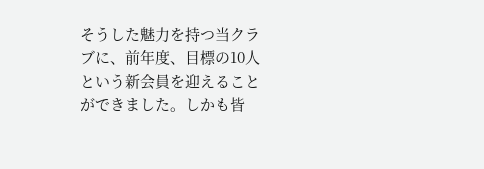そうした魅力を持つ当クラブに、前年度、目標の10人という新会員を迎えることができました。しかも皆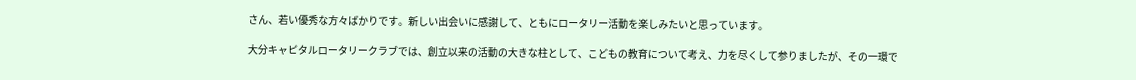さん、若い優秀な方々ばかりです。新しい出会いに感謝して、ともにロータリー活動を楽しみたいと思っています。

大分キャピタルロータリークラブでは、創立以来の活動の大きな柱として、こどもの教育について考え、力を尽くして参りましたが、その一環で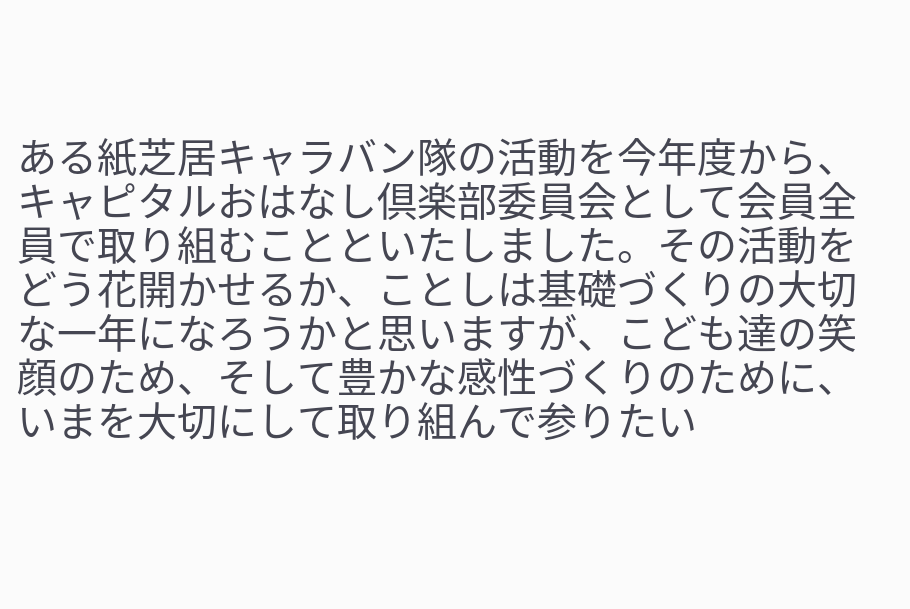ある紙芝居キャラバン隊の活動を今年度から、キャピタルおはなし倶楽部委員会として会員全員で取り組むことといたしました。その活動をどう花開かせるか、ことしは基礎づくりの大切な一年になろうかと思いますが、こども達の笑顔のため、そして豊かな感性づくりのために、いまを大切にして取り組んで参りたい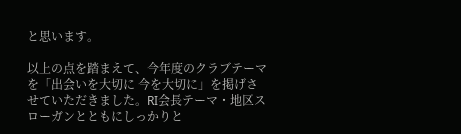と思います。

以上の点を踏まえて、今年度のクラブテーマを「出会いを大切に 今を大切に」を掲げさせていただきました。RI会長テーマ・地区スローガンとともにしっかりと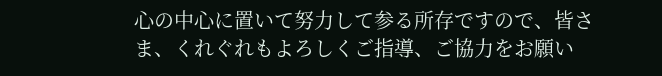心の中心に置いて努力して参る所存ですので、皆さま、くれぐれもよろしくご指導、ご協力をお願い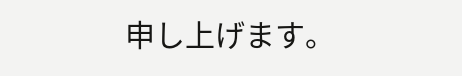申し上げます。